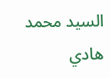السيد محمد هادي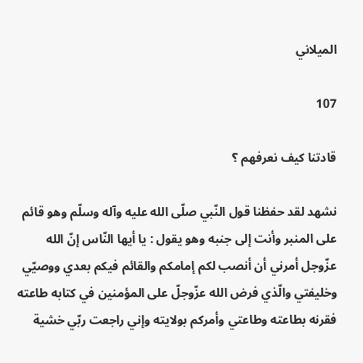الميلاني

107

قادتنا كيف نعرفهم ؟

نشهد لقد حفظنا قول النّبي صلّى الله عليه وآله وسلّم وهو قائم على المنبر وأنت إلى جنبه وهو يقول : يا أيها النّاس إنّ الله عزّوجل أمرني أن أنصب لكم إمامكم والقائم فيكم بعدي ووصيّي وخليفتي والّذي فرض الله عزّوجلّ على المؤمنين في كتابه طاعته فقرنه بطاعته وطاعتي وأمركم بولايته وإني راجعت ربّي خشية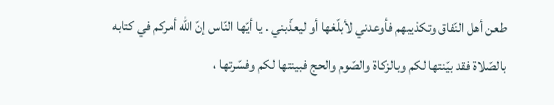طعن أهل النّفاق وتكذيبهم فأوعدني لأبلّغها أو ليعذّبني . يا أيّها النّاس إنّ الله أمركم في كتابه بالصّلاة فقد بيّنتها لكم وبالزكاة والصّوم والحج فبينتها لكم وفسّرتها ،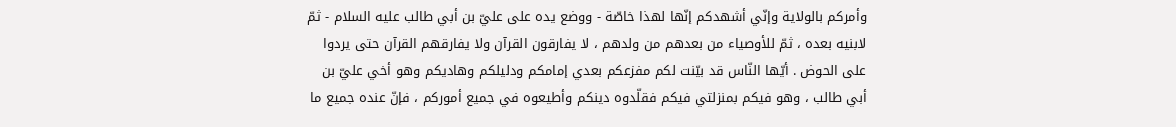وأمركم بالولاية وإنّي أشهدكم إنّها لهذا خاصّة - ووضع يده على عليّ بن أبي طالب عليه السلام - ثمّ لابنيه بعده ، ثمّ للأوصياء من بعدهم من ولدهم ، لا يفارقون القرآن ولا يفارقهم القرآن حتى يردوا على الحوض . أيّها النّاس قد بيّنت لكم مفزعكم بعدي إمامكم ودليلكم وهاديكم وهو أخي عليّ بن أبي طالب ، وهو فيكم بمنزلتي فيكم فقلّدوه دينكم وأطيعوه في جميع أموركم ، فإنّ عنده جميع ما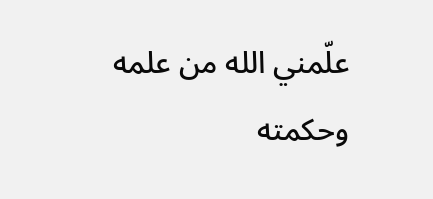علّمني الله من علمه وحكمته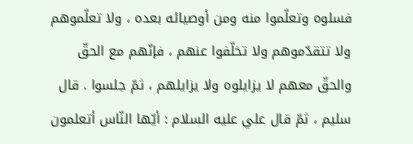فسلوه وتعلّموا منه ومن أوصيائه بعده ، ولا تعلّموهم ولا تتقدّموهم ولا تخلّفوا عنهم ، فإنّهم مع الحقّ والحقّ معهم لا يزايلوه ولا يزايلهم ، ثمّ جلسوا . قال سليم ، ثمّ قال علي عليه السلام : أيّها النّاس أتعلمون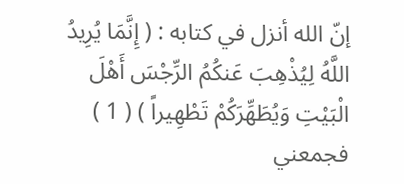إنّ الله أنزل في كتابه : ( إِنَّمَا يُرِيدُ اللَّهُ لِيُذْهِبَ عَنكُمُ الرِّجْسَ أَهْلَ الْبَيْتِ وَيُطَهِّرَكُمْ تَطْهِيراً ) ( 1 ) فجمعني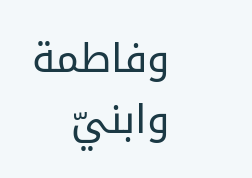وفاطمة وابنيّ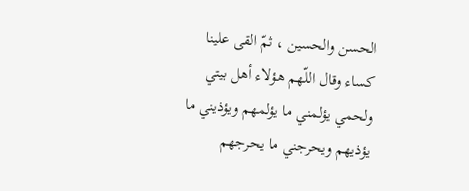الحسن والحسين ، ثمّ القى علينا كساء وقال اللّهم هؤلاء أهل بيتي ولحمي يؤلمني ما يؤلمهم ويؤذيني ما يؤذيهم ويحرجني ما يحرجهم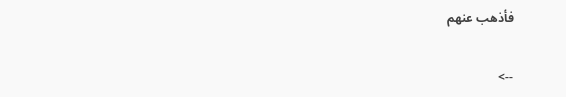فأذهب عنهم

-->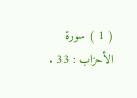( 1 ) سورة الأحزاب : 33 .